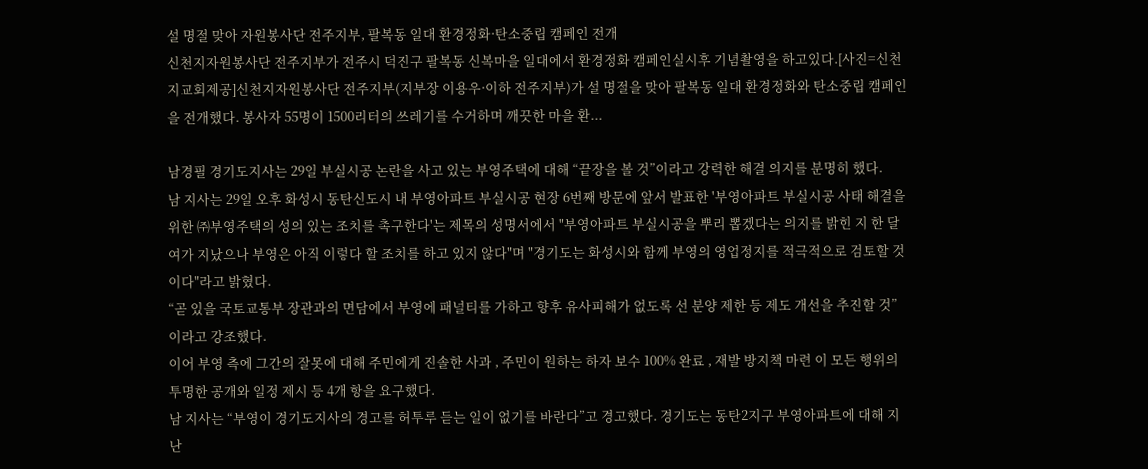설 명절 맞아 자원봉사단 전주지부, 팔복동 일대 환경정화·탄소중립 캠페인 전개
신천지자원봉사단 전주지부가 전주시 덕진구 팔복동 신복마을 일대에서 환경정화 캠페인실시후 기념촬영을 하고있다.[사진=신천지교회제공]신천지자원봉사단 전주지부(지부장 이용우·이하 전주지부)가 설 명절을 맞아 팔복동 일대 환경정화와 탄소중립 캠페인을 전개했다. 봉사자 55명이 1500리터의 쓰레기를 수거하며 깨끗한 마을 환...

남경필 경기도지사는 29일 부실시공 논란을 사고 있는 부영주택에 대해 “끝장을 볼 것”이라고 강력한 해결 의지를 분명히 했다.
남 지사는 29일 오후 화성시 동탄신도시 내 부영아파트 부실시공 현장 6번째 방문에 앞서 발표한 '부영아파트 부실시공 사태 해결을 위한 ㈜부영주택의 성의 있는 조치를 촉구한다'는 제목의 성명서에서 "부영아파트 부실시공을 뿌리 뽑겠다는 의지를 밝힌 지 한 달여가 지났으나 부영은 아직 이렇다 할 조치를 하고 있지 않다"며 "경기도는 화성시와 함께 부영의 영업정지를 적극적으로 검토할 것이다"라고 밝혔다.
“곧 있을 국토교통부 장관과의 면담에서 부영에 패널티를 가하고 향후 유사피해가 없도록 선 분양 제한 등 제도 개선을 추진할 것”이라고 강조했다.
이어 부영 측에 그간의 잘못에 대해 주민에게 진솔한 사과 , 주민이 원하는 하자 보수 100% 완료 , 재발 방지책 마련 이 모든 행위의 투명한 공개와 일정 제시 등 4개 항을 요구했다.
남 지사는 “부영이 경기도지사의 경고를 허투루 듣는 일이 없기를 바란다”고 경고했다. 경기도는 동탄2지구 부영아파트에 대해 지난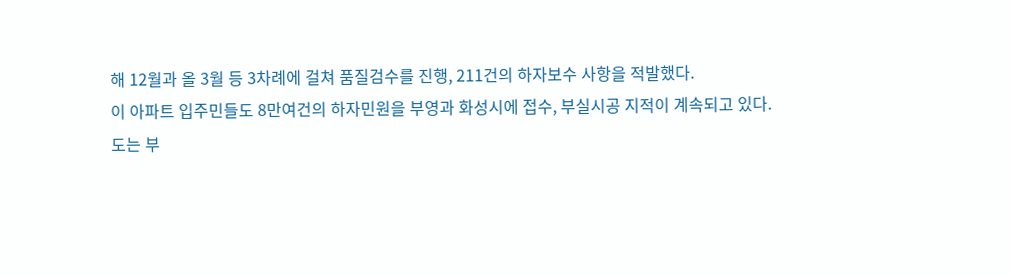해 12월과 올 3월 등 3차례에 걸쳐 품질검수를 진행, 211건의 하자보수 사항을 적발했다.
이 아파트 입주민들도 8만여건의 하자민원을 부영과 화성시에 접수, 부실시공 지적이 계속되고 있다.
도는 부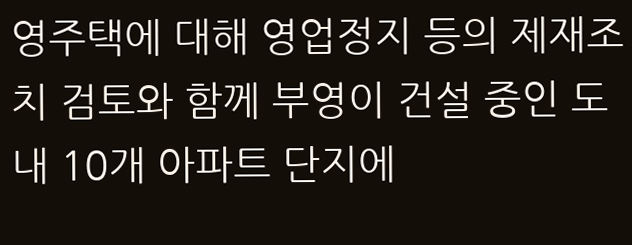영주택에 대해 영업정지 등의 제재조치 검토와 함께 부영이 건설 중인 도내 10개 아파트 단지에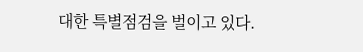대한 특별점검을 벌이고 있다.